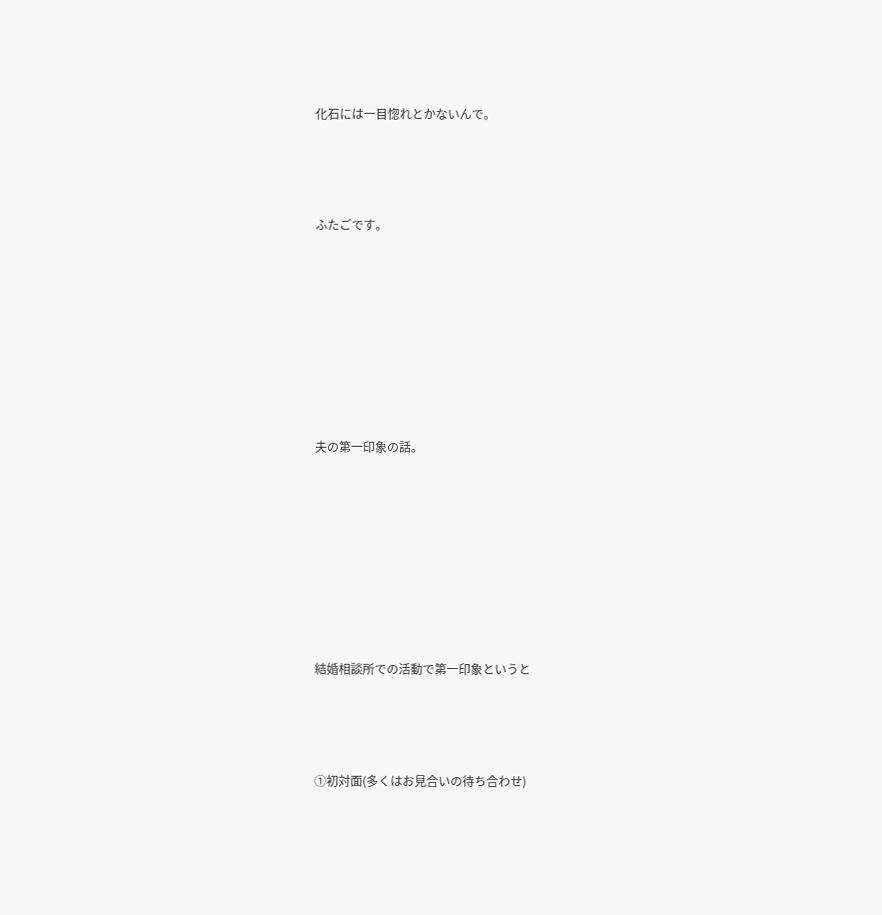化石には一目惚れとかないんで。



ふたごです。







夫の第一印象の話。







結婚相談所での活動で第一印象というと



①初対面(多くはお見合いの待ち合わせ)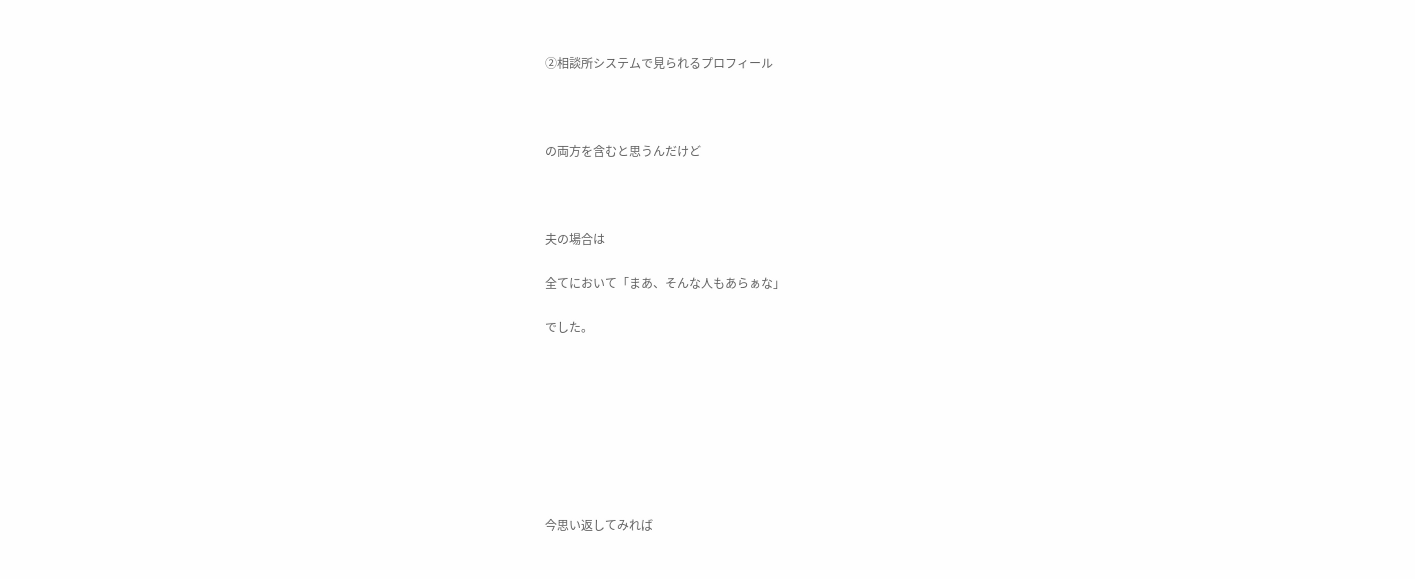②相談所システムで見られるプロフィール



の両方を含むと思うんだけど



夫の場合は

全てにおいて「まあ、そんな人もあらぁな」

でした。








今思い返してみれば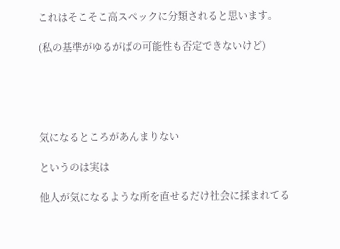これはそこそこ高スペックに分類されると思います。

(私の基準がゆるがばの可能性も否定できないけど)





気になるところがあんまりない

というのは実は

他人が気になるような所を直せるだけ社会に揉まれてる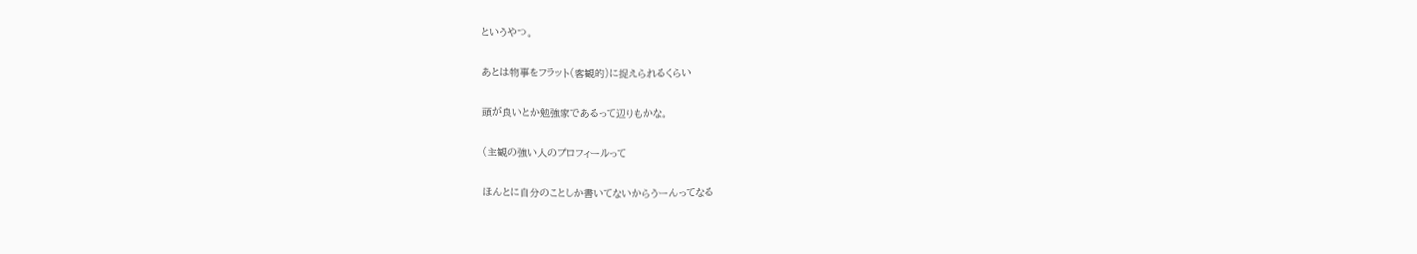というやつ。

あとは物事をフラット(客観的)に捉えられるくらい

頭が良いとか勉強家であるって辺りもかな。

(主観の強い人のプロフィールって

ほんとに自分のことしか書いてないからうーんってなる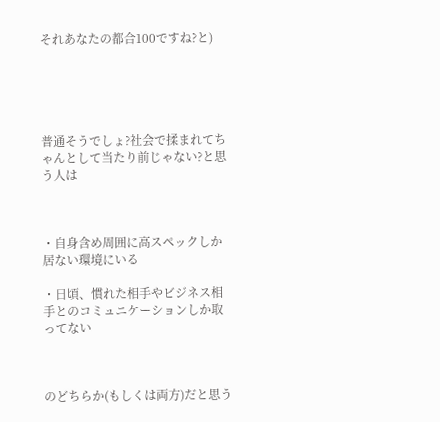それあなたの都合100ですね?と)





普通そうでしょ?社会で揉まれてちゃんとして当たり前じゃない?と思う人は



・自身含め周囲に高スペックしか居ない環境にいる

・日頃、慣れた相手やビジネス相手とのコミュニケーションしか取ってない



のどちらか(もしくは両方)だと思う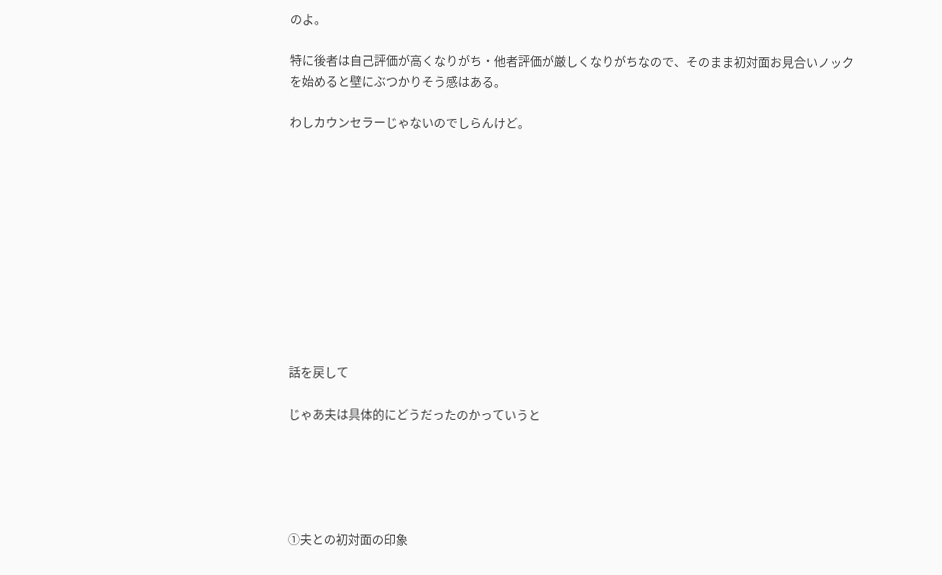のよ。

特に後者は自己評価が高くなりがち・他者評価が厳しくなりがちなので、そのまま初対面お見合いノックを始めると壁にぶつかりそう感はある。

わしカウンセラーじゃないのでしらんけど。











話を戻して

じゃあ夫は具体的にどうだったのかっていうと





①夫との初対面の印象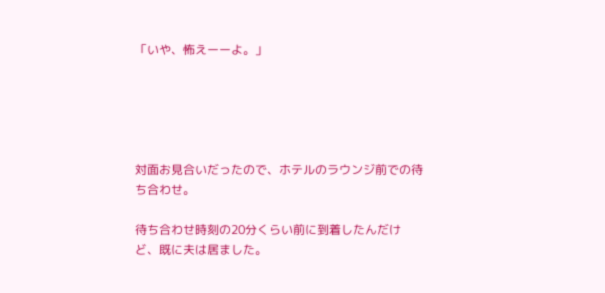「いや、怖えーーよ。」





対面お見合いだったので、ホテルのラウンジ前での待ち合わせ。

待ち合わせ時刻の20分くらい前に到着したんだけど、既に夫は居ました。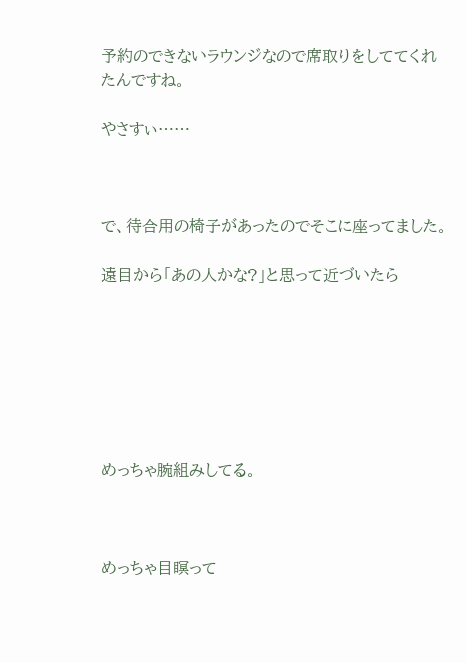予約のできないラウンジなので席取りをしててくれたんですね。

やさすぃ……



で、待合用の椅子があったのでそこに座ってました。

遠目から「あの人かな?」と思って近づいたら







めっちゃ腕組みしてる。



めっちゃ目瞑って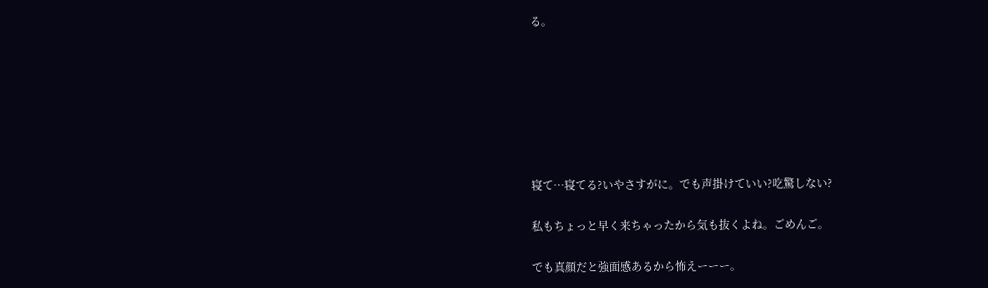る。







寝て…寝てる?いやさすがに。でも声掛けていい?吃驚しない?

私もちょっと早く来ちゃったから気も抜くよね。ごめんご。

でも真顔だと強面感あるから怖えーーー。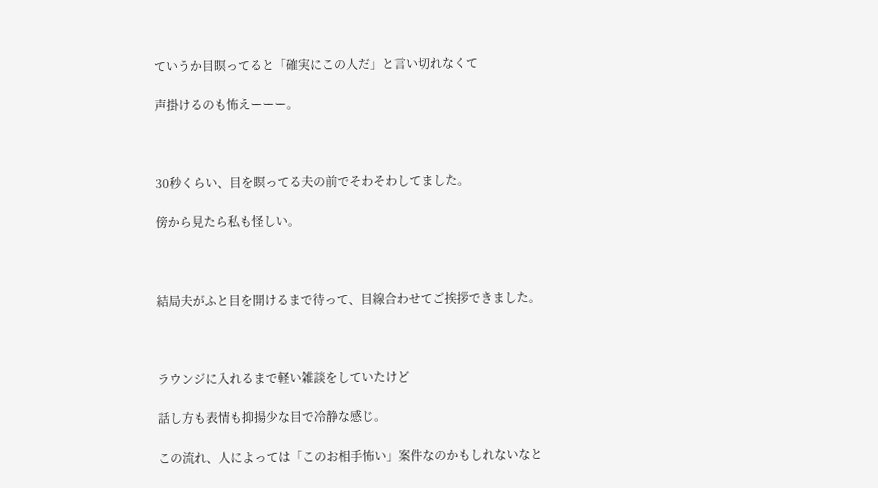ていうか目瞑ってると「確実にこの人だ」と言い切れなくて

声掛けるのも怖えーーー。



30秒くらい、目を瞑ってる夫の前でそわそわしてました。

傍から見たら私も怪しい。



結局夫がふと目を開けるまで待って、目線合わせてご挨拶できました。



ラウンジに入れるまで軽い雑談をしていたけど

話し方も表情も抑揚少な目で冷静な感じ。

この流れ、人によっては「このお相手怖い」案件なのかもしれないなと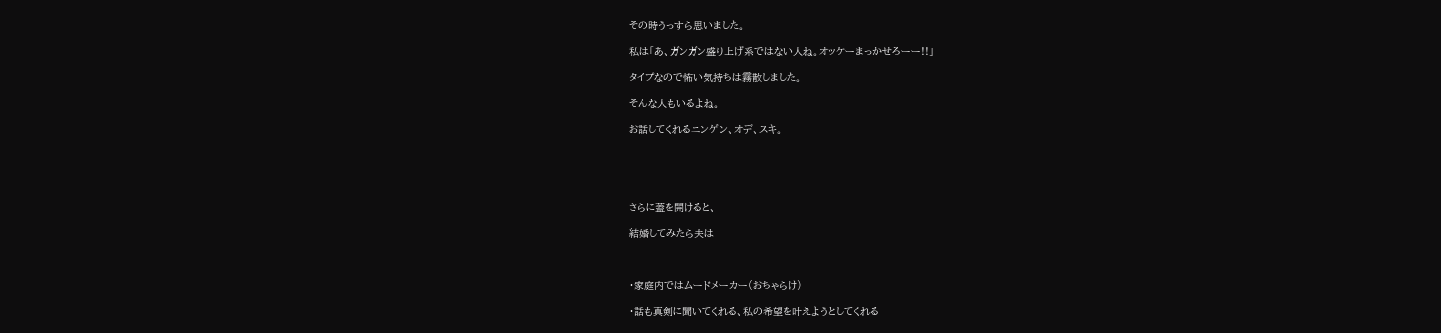その時うっすら思いました。

私は「あ、ガンガン盛り上げ系ではない人ね。オッケーまっかせろーー!!」

タイプなので怖い気持ちは霧散しました。

そんな人もいるよね。

お話してくれるニンゲン、オデ、スキ。





さらに蓋を開けると、

結婚してみたら夫は



・家庭内ではムードメーカー(おちゃらけ)

・話も真剣に聞いてくれる、私の希望を叶えようとしてくれる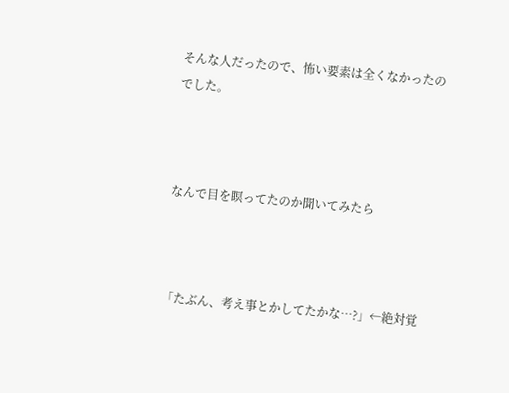そんな人だったので、怖い要素は全くなかったのでした。



なんで目を瞑ってたのか聞いてみたら



「たぶん、考え事とかしてたかな…?」←絶対覚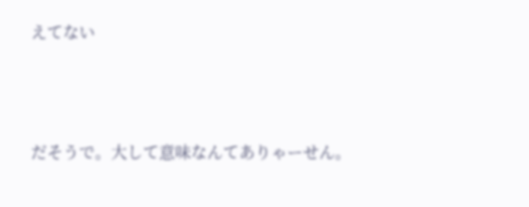えてない



だそうで。大して意味なんてありゃーせん。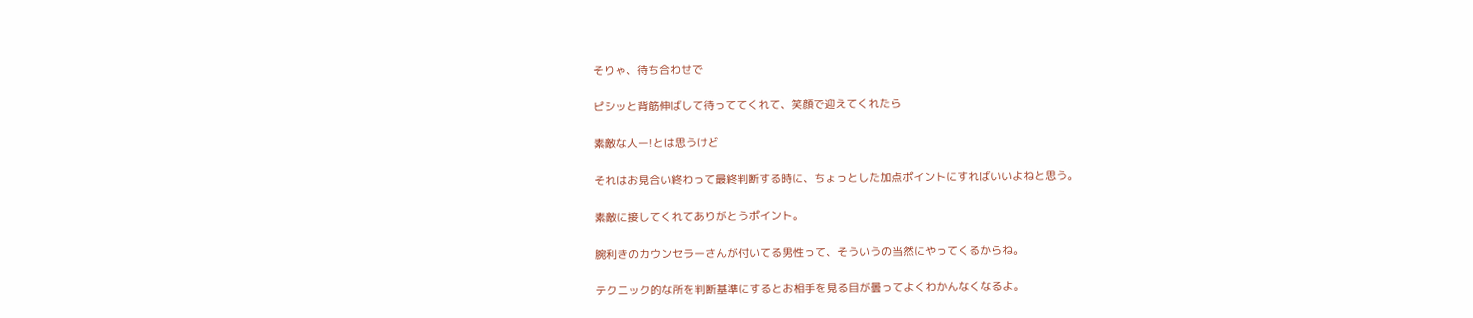そりゃ、待ち合わせで

ピシッと背筋伸ばして待っててくれて、笑顔で迎えてくれたら

素敵な人ー!とは思うけど

それはお見合い終わって最終判断する時に、ちょっとした加点ポイントにすればいいよねと思う。

素敵に接してくれてありがとうポイント。

腕利きのカウンセラーさんが付いてる男性って、そういうの当然にやってくるからね。

テクニック的な所を判断基準にするとお相手を見る目が曇ってよくわかんなくなるよ。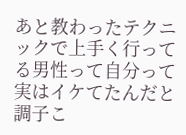あと教わったテクニックで上手く行ってる男性って自分って実はイケてたんだと調子こ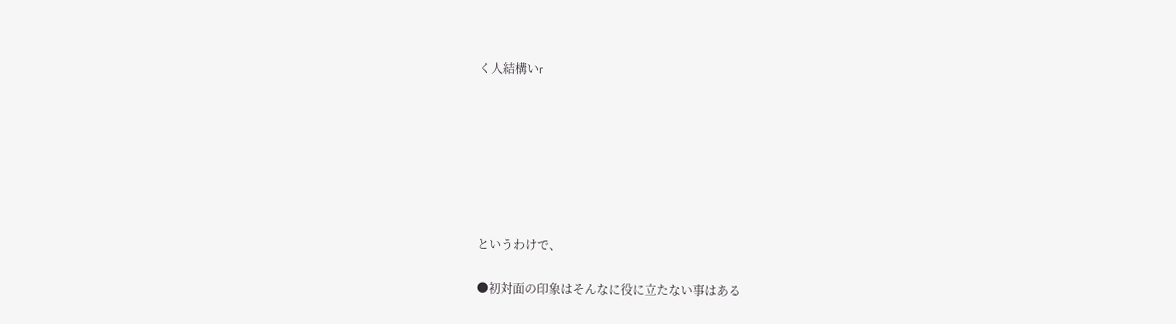く人結構いr







というわけで、

●初対面の印象はそんなに役に立たない事はある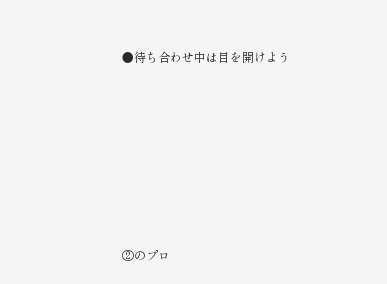●待ち合わせ中は目を開けよう









②のプロ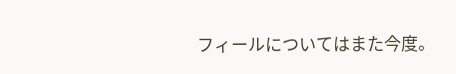フィールについてはまた今度。